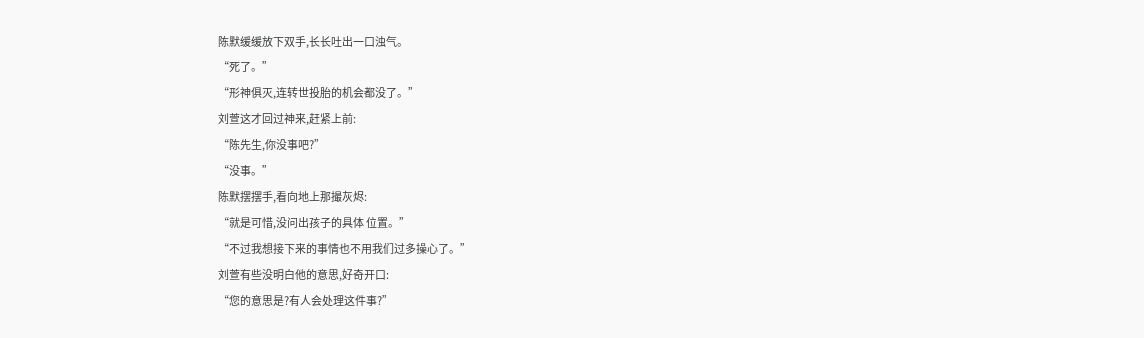陈默缓缓放下双手,长长吐出一口浊气。
“死了。”
“形神俱灭,连转世投胎的机会都没了。”
刘萱这才回过神来,赶紧上前:
“陈先生,你没事吧?”
“没事。”
陈默摆摆手,看向地上那撮灰烬:
“就是可惜,没问出孩子的具体 位置。”
“不过我想接下来的事情也不用我们过多操心了。”
刘萱有些没明白他的意思,好奇开口:
“您的意思是?有人会处理这件事?”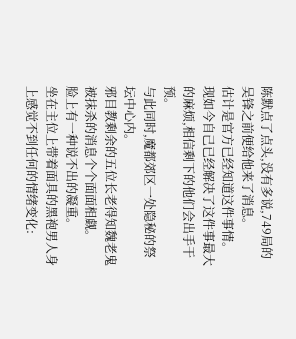陈默点了点头,没有多说,749局的吴锋之前便给他来了消息。
估计是官方已经知道这件事情。
现如今自己已经解决了这件事最大的麻烦,相信剩下的他们会出手干预。
与此同时,魔都郊区一处隐秘的祭坛中心内。
邪目教剩余的五位长老得知魏老鬼被抹杀的消息个个面面相觑。
脸上有一种说不出的凝重。
坐在主位上带着面具的黑袍男人身上感觉不到任何的情绪变化: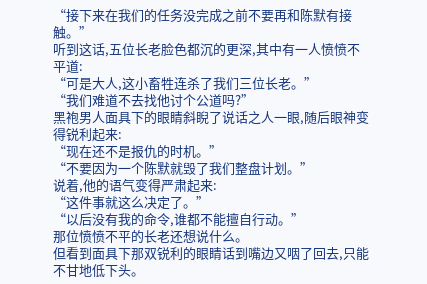“接下来在我们的任务没完成之前不要再和陈默有接触。”
听到这话,五位长老脸色都沉的更深,其中有一人愤愤不平道:
“可是大人,这小畜牲连杀了我们三位长老。”
“我们难道不去找他讨个公道吗?”
黑袍男人面具下的眼睛斜睨了说话之人一眼,随后眼神变得锐利起来:
“现在还不是报仇的时机。”
“不要因为一个陈默就毁了我们整盘计划。”
说着,他的语气变得严肃起来:
“这件事就这么决定了。”
“以后没有我的命令,谁都不能擅自行动。”
那位愤愤不平的长老还想说什么。
但看到面具下那双锐利的眼睛话到嘴边又咽了回去,只能不甘地低下头。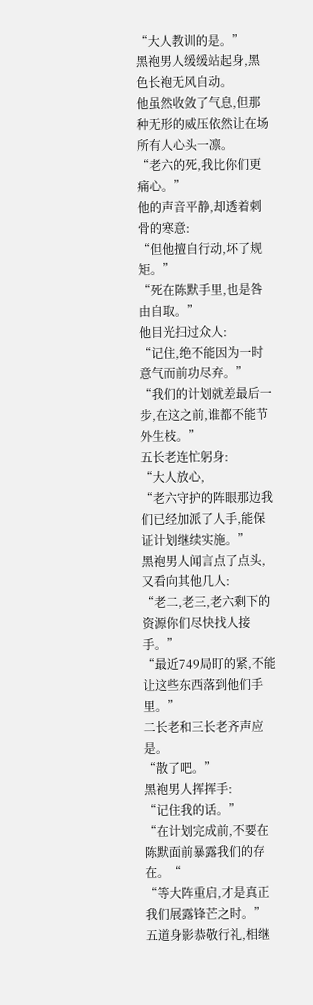“大人教训的是。”
黑袍男人缓缓站起身,黑色长袍无风自动。
他虽然收敛了气息,但那种无形的威压依然让在场所有人心头一凛。
“老六的死,我比你们更痛心。”
他的声音平静,却透着刺骨的寒意:
“但他擅自行动,坏了规矩。”
“死在陈默手里,也是咎由自取。”
他目光扫过众人:
“记住,绝不能因为一时意气而前功尽弃。”
“我们的计划就差最后一步,在这之前,谁都不能节外生枝。”
五长老连忙躬身:
“大人放心,
“老六守护的阵眼那边我们已经加派了人手,能保证计划继续实施。”
黑袍男人闻言点了点头,又看向其他几人:
“老二,老三,老六剩下的资源你们尽快找人接手。”
“最近749局盯的紧,不能让这些东西落到他们手里。”
二长老和三长老齐声应是。
“散了吧。”
黑袍男人挥挥手:
“记住我的话。”
“在计划完成前,不要在陈默面前暴露我们的存在。“
“等大阵重启,才是真正我们展露锋芒之时。”
五道身影恭敬行礼,相继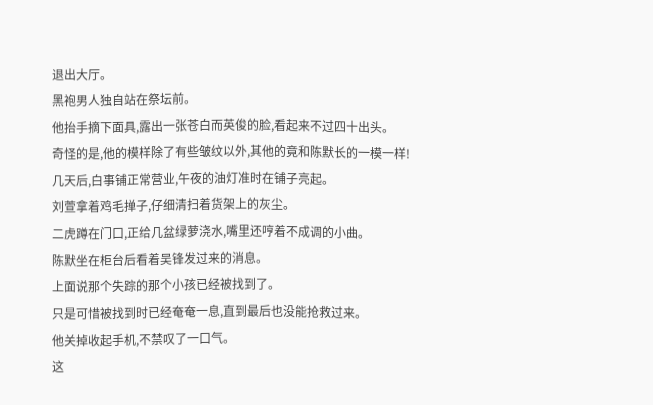退出大厅。
黑袍男人独自站在祭坛前。
他抬手摘下面具,露出一张苍白而英俊的脸,看起来不过四十出头。
奇怪的是,他的模样除了有些皱纹以外,其他的竟和陈默长的一模一样!
几天后,白事铺正常营业,午夜的油灯准时在铺子亮起。
刘萱拿着鸡毛掸子,仔细清扫着货架上的灰尘。
二虎蹲在门口,正给几盆绿萝浇水,嘴里还哼着不成调的小曲。
陈默坐在柜台后看着吴锋发过来的消息。
上面说那个失踪的那个小孩已经被找到了。
只是可惜被找到时已经奄奄一息,直到最后也没能抢救过来。
他关掉收起手机,不禁叹了一口气。
这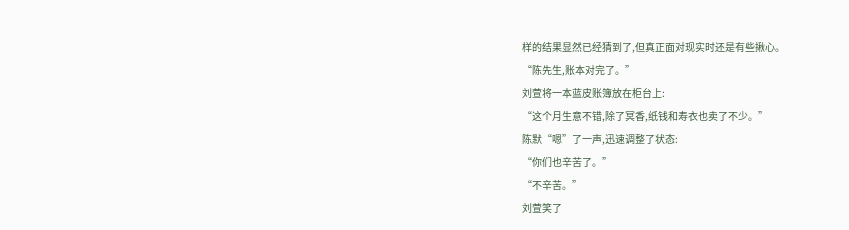样的结果显然已经猜到了,但真正面对现实时还是有些揪心。
“陈先生,账本对完了。”
刘萱将一本蓝皮账簿放在柜台上:
“这个月生意不错,除了冥香,纸钱和寿衣也卖了不少。”
陈默“嗯”了一声,迅速调整了状态:
“你们也辛苦了。”
“不辛苦。”
刘萱笑了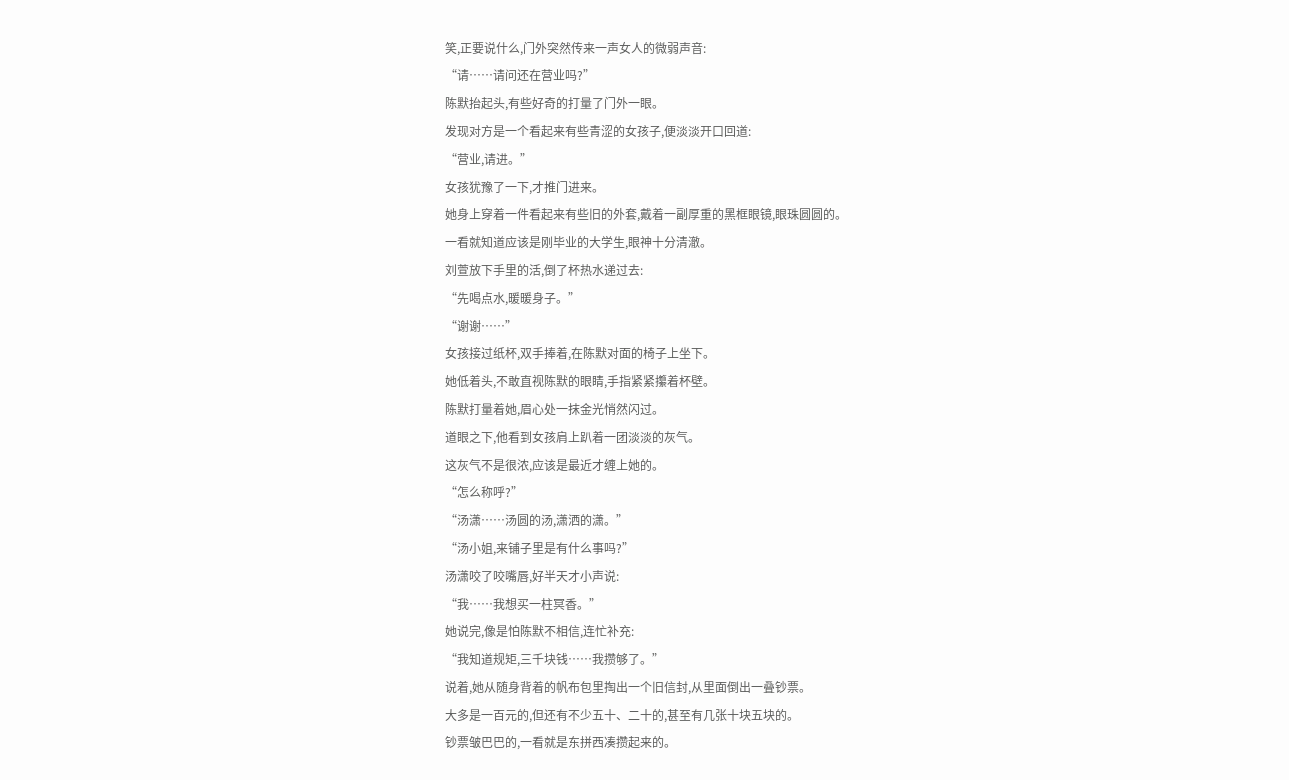笑,正要说什么,门外突然传来一声女人的微弱声音:
“请……请问还在营业吗?”
陈默抬起头,有些好奇的打量了门外一眼。
发现对方是一个看起来有些青涩的女孩子,便淡淡开口回道:
“营业,请进。”
女孩犹豫了一下,才推门进来。
她身上穿着一件看起来有些旧的外套,戴着一副厚重的黑框眼镜,眼珠圆圆的。
一看就知道应该是刚毕业的大学生,眼神十分清澈。
刘萱放下手里的活,倒了杯热水递过去:
“先喝点水,暖暖身子。”
“谢谢……”
女孩接过纸杯,双手捧着,在陈默对面的椅子上坐下。
她低着头,不敢直视陈默的眼睛,手指紧紧攥着杯壁。
陈默打量着她,眉心处一抹金光悄然闪过。
道眼之下,他看到女孩肩上趴着一团淡淡的灰气。
这灰气不是很浓,应该是最近才缠上她的。
“怎么称呼?”
“汤潇……汤圆的汤,潇洒的潇。”
“汤小姐,来铺子里是有什么事吗?”
汤潇咬了咬嘴唇,好半天才小声说:
“我……我想买一柱冥香。”
她说完,像是怕陈默不相信,连忙补充:
“我知道规矩,三千块钱……我攒够了。”
说着,她从随身背着的帆布包里掏出一个旧信封,从里面倒出一叠钞票。
大多是一百元的,但还有不少五十、二十的,甚至有几张十块五块的。
钞票皱巴巴的,一看就是东拼西凑攒起来的。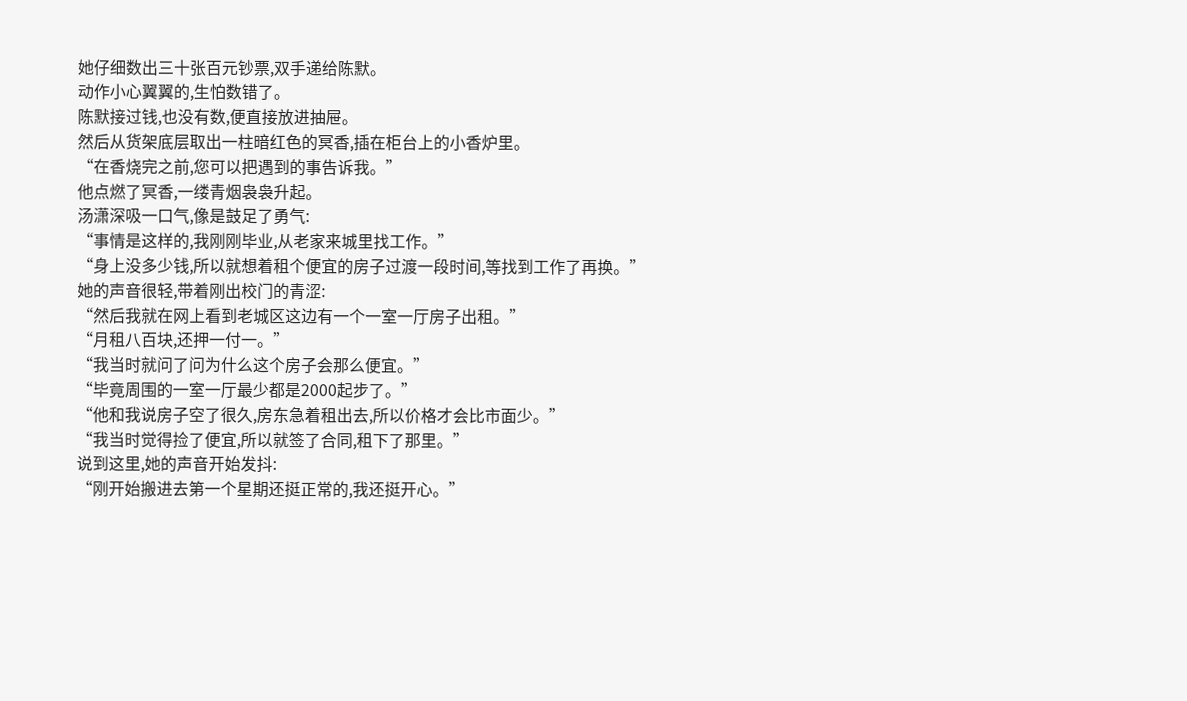她仔细数出三十张百元钞票,双手递给陈默。
动作小心翼翼的,生怕数错了。
陈默接过钱,也没有数,便直接放进抽屉。
然后从货架底层取出一柱暗红色的冥香,插在柜台上的小香炉里。
“在香烧完之前,您可以把遇到的事告诉我。”
他点燃了冥香,一缕青烟袅袅升起。
汤潇深吸一口气,像是鼓足了勇气:
“事情是这样的,我刚刚毕业,从老家来城里找工作。”
“身上没多少钱,所以就想着租个便宜的房子过渡一段时间,等找到工作了再换。”
她的声音很轻,带着刚出校门的青涩:
“然后我就在网上看到老城区这边有一个一室一厅房子出租。”
“月租八百块,还押一付一。”
“我当时就问了问为什么这个房子会那么便宜。”
“毕竟周围的一室一厅最少都是2000起步了。”
“他和我说房子空了很久,房东急着租出去,所以价格才会比市面少。”
“我当时觉得捡了便宜,所以就签了合同,租下了那里。”
说到这里,她的声音开始发抖:
“刚开始搬进去第一个星期还挺正常的,我还挺开心。”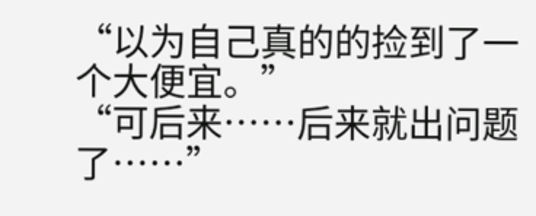“以为自己真的的捡到了一个大便宜。”
“可后来……后来就出问题了……”